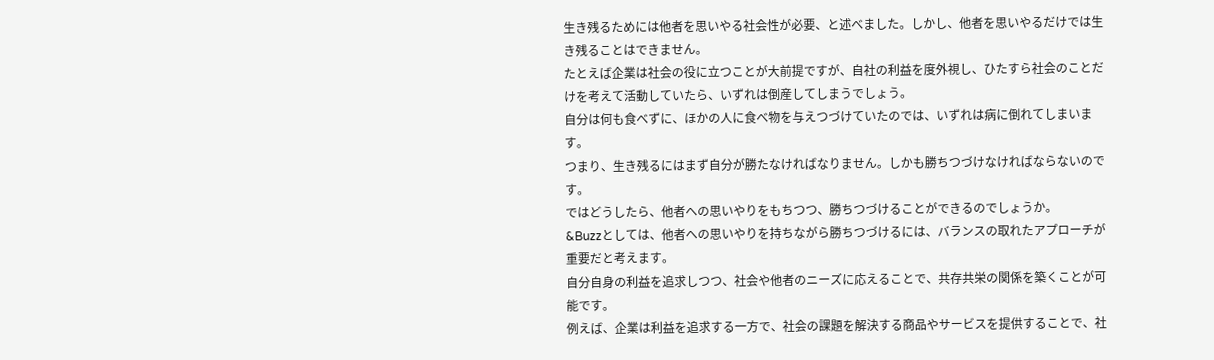生き残るためには他者を思いやる社会性が必要、と述べました。しかし、他者を思いやるだけでは生き残ることはできません。
たとえば企業は社会の役に立つことが大前提ですが、自社の利益を度外視し、ひたすら社会のことだけを考えて活動していたら、いずれは倒産してしまうでしょう。
自分は何も食べずに、ほかの人に食べ物を与えつづけていたのでは、いずれは病に倒れてしまいます。
つまり、生き残るにはまず自分が勝たなければなりません。しかも勝ちつづけなければならないのです。
ではどうしたら、他者への思いやりをもちつつ、勝ちつづけることができるのでしょうか。
&Buzzとしては、他者への思いやりを持ちながら勝ちつづけるには、バランスの取れたアプローチが重要だと考えます。
自分自身の利益を追求しつつ、社会や他者のニーズに応えることで、共存共栄の関係を築くことが可能です。
例えば、企業は利益を追求する一方で、社会の課題を解決する商品やサービスを提供することで、社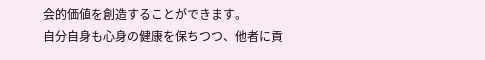会的価値を創造することができます。
自分自身も心身の健康を保ちつつ、他者に貢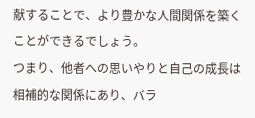献することで、より豊かな人間関係を築くことができるでしょう。
つまり、他者への思いやりと自己の成長は相補的な関係にあり、バラ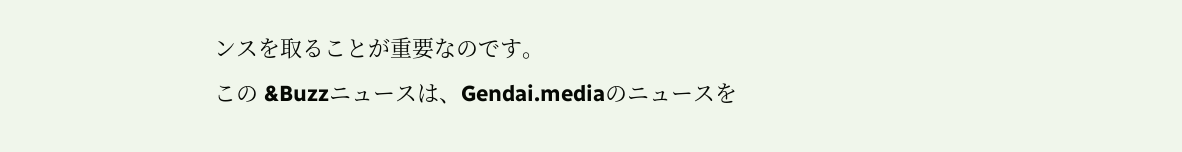ンスを取ることが重要なのです。
この &Buzzニュースは、Gendai.mediaのニュースを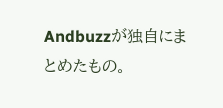Andbuzzが独自にまとめたもの。